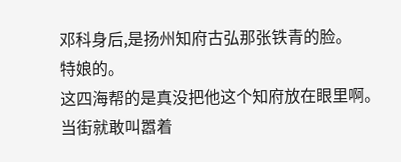邓科身后,是扬州知府古弘那张铁青的脸。
特娘的。
这四海帮的是真没把他这个知府放在眼里啊。
当街就敢叫嚣着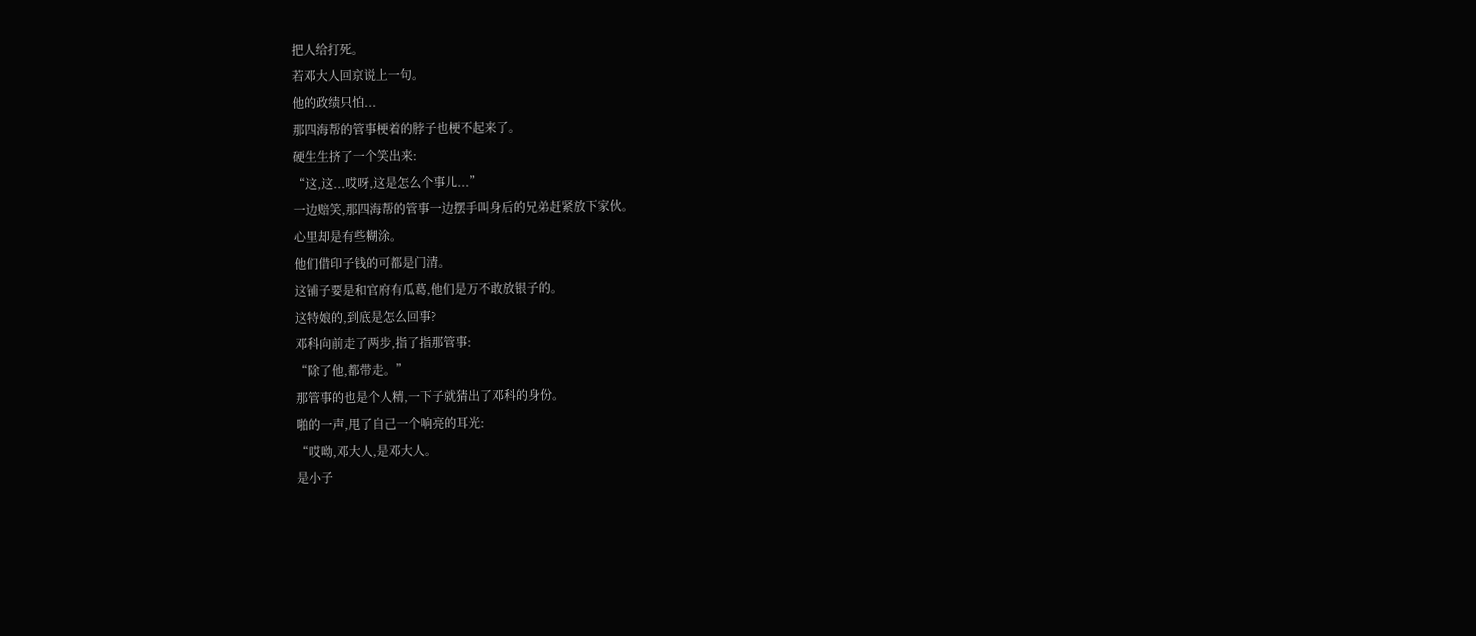把人给打死。
若邓大人回京说上一句。
他的政绩只怕...
那四海帮的管事梗着的脖子也梗不起来了。
硬生生挤了一个笑出来:
“这,这...哎呀,这是怎么个事儿...”
一边赔笑,那四海帮的管事一边摆手叫身后的兄弟赶紧放下家伙。
心里却是有些糊涂。
他们借印子钱的可都是门清。
这铺子要是和官府有瓜葛,他们是万不敢放银子的。
这特娘的,到底是怎么回事?
邓科向前走了两步,指了指那管事:
“除了他,都带走。”
那管事的也是个人精,一下子就猜出了邓科的身份。
啪的一声,甩了自己一个响亮的耳光:
“哎呦,邓大人,是邓大人。
是小子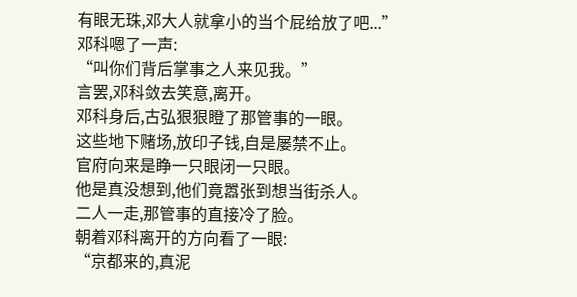有眼无珠,邓大人就拿小的当个屁给放了吧...”
邓科嗯了一声:
“叫你们背后掌事之人来见我。”
言罢,邓科敛去笑意,离开。
邓科身后,古弘狠狠瞪了那管事的一眼。
这些地下赌场,放印子钱,自是屡禁不止。
官府向来是睁一只眼闭一只眼。
他是真没想到,他们竟嚣张到想当街杀人。
二人一走,那管事的直接冷了脸。
朝着邓科离开的方向看了一眼:
“京都来的,真泥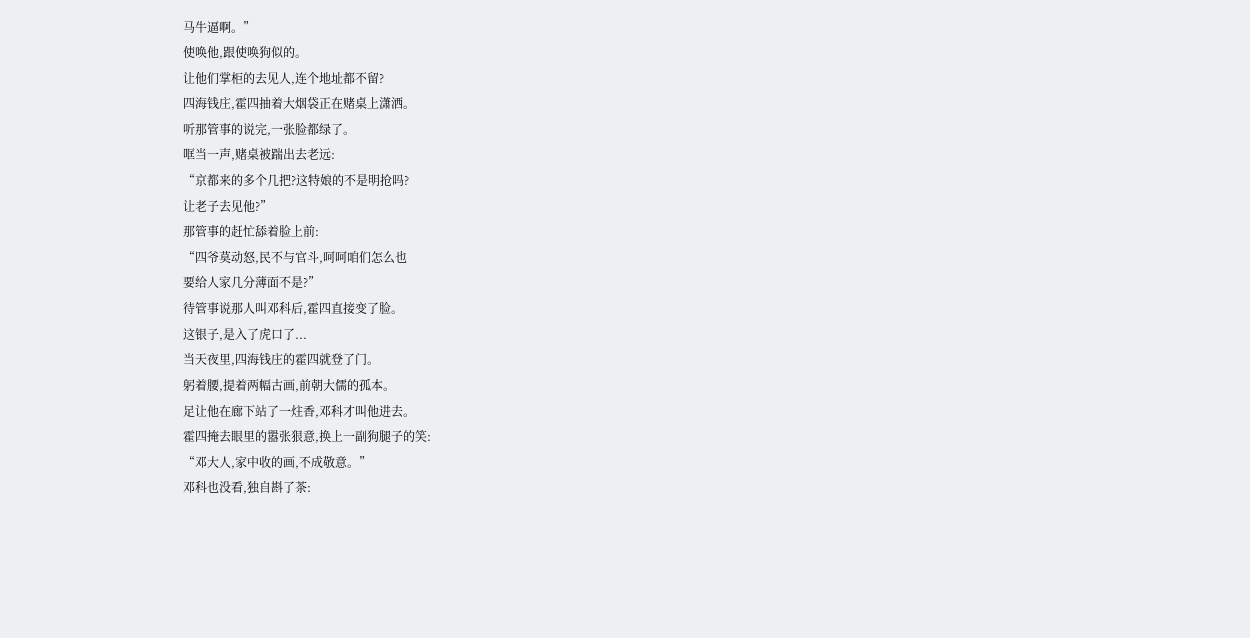马牛逼啊。”
使唤他,跟使唤狗似的。
让他们掌柜的去见人,连个地址都不留?
四海钱庄,霍四抽着大烟袋正在赌桌上潇洒。
听那管事的说完,一张脸都绿了。
哐当一声,赌桌被踹出去老远:
“京都来的多个几把?这特娘的不是明抢吗?
让老子去见他?”
那管事的赶忙舔着脸上前:
“四爷莫动怒,民不与官斗,呵呵咱们怎么也
要给人家几分薄面不是?”
待管事说那人叫邓科后,霍四直接变了脸。
这银子,是入了虎口了...
当天夜里,四海钱庄的霍四就登了门。
躬着腰,提着两幅古画,前朝大儒的孤本。
足让他在廊下站了一炷香,邓科才叫他进去。
霍四掩去眼里的嚣张狠意,换上一副狗腿子的笑:
“邓大人,家中收的画,不成敬意。”
邓科也没看,独自斟了茶: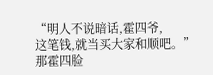“明人不说暗话,霍四爷,
这笔钱,就当买大家和顺吧。”
那霍四脸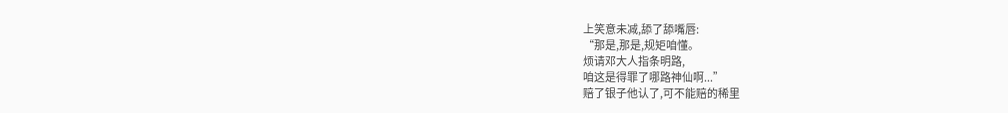上笑意未减,舔了舔嘴唇:
“那是,那是,规矩咱懂。
烦请邓大人指条明路,
咱这是得罪了哪路神仙啊...”
赔了银子他认了,可不能赔的稀里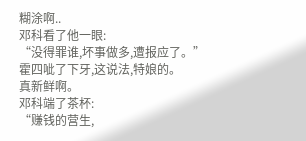糊涂啊..
邓科看了他一眼:
“没得罪谁,坏事做多,遭报应了。”
霍四呲了下牙,这说法,特娘的。
真新鲜啊。
邓科端了茶杯:
“赚钱的营生,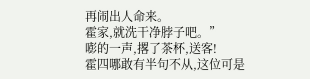再闹出人命来。
霍家,就洗干净脖子吧。”
嘭的一声,撂了茶杯,送客!
霍四哪敢有半句不从,这位可是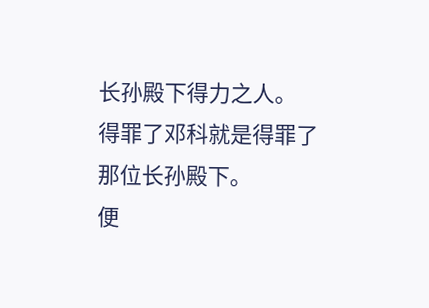长孙殿下得力之人。
得罪了邓科就是得罪了那位长孙殿下。
便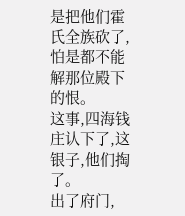是把他们霍氏全族砍了,怕是都不能解那位殿下的恨。
这事,四海钱庄认下了,这银子,他们掏了。
出了府门,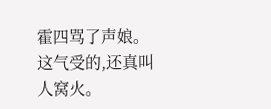霍四骂了声娘。
这气受的,还真叫人窝火。